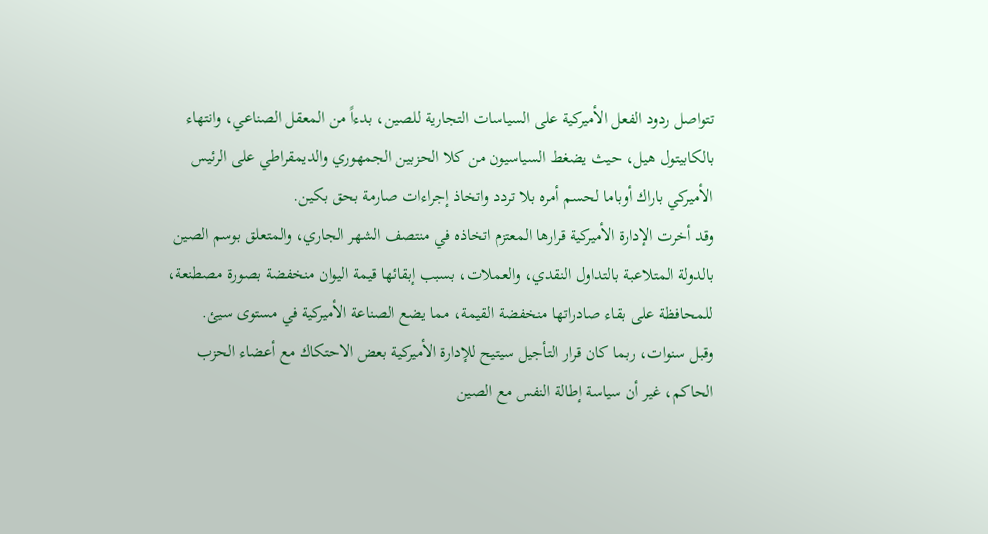تتواصل ردود الفعل الأميركية على السياسات التجارية للصين، بدءاً من المعقل الصناعي، وانتهاء بالكابيتول هيل، حيث يضغط السياسيون من كلا الحزبين الجمهوري والديمقراطي على الرئيس الأميركي باراك أوباما لحسم أمره بلا تردد واتخاذ إجراءات صارمة بحق بكين.
وقد أخرت الإدارة الأميركية قرارها المعتزم اتخاذه في منتصف الشهر الجاري، والمتعلق بوسم الصين بالدولة المتلاعبة بالتداول النقدي، والعملات، بسبب إبقائها قيمة اليوان منخفضة بصورة مصطنعة، للمحافظة على بقاء صادراتها منخفضة القيمة، مما يضع الصناعة الأميركية في مستوى سيئ.
وقبل سنوات، ربما كان قرار التأجيل سيتيح للإدارة الأميركية بعض الاحتكاك مع أعضاء الحزب الحاكم، غير أن سياسة إطالة النفس مع الصين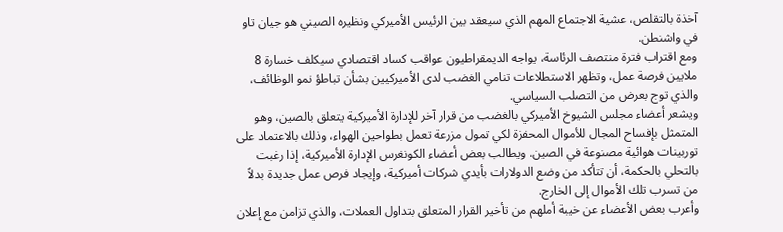آخذة بالتقلص، عشية الاجتماع المهم الذي سيعقد بين الرئيس الأميركي ونظيره الصيني هو جيان تاو في واشنطن.
ومع اقتراب فترة منتصف الرئاسة، يواجه الديمقراطيون عواقب كساد اقتصادي سيكلف خسارة 8 ملايين فرصة عمل، وتظهر الاستطلاعات تنامي الغضب لدى الأميركيين بشأن تباطؤ نمو الوظائف، والذي توج بعرض من التصلب السياسي.
ويشعر أعضاء مجلس الشيوخ الأميركي بالغضب من قرار آخر للإدارة الأميركية يتعلق بالصين، وهو المتمثل بإفساح المجال للأموال المحفزة لكي تمول مزرعة تعمل بطواحين الهواء، وذلك بالاعتماد على توربينات هوائية مصنوعة في الصين. ويطالب بعض أعضاء الكونغرس الإدارة الأميركية، إذا رغبت بالتحلي بالحكمة، أن تتأكد من وضع الدولارات بأيدي شركات أميركية، وإيجاد فرص عمل جديدة بدلاً من تسرب تلك الأموال إلى الخارج.
وأعرب بعض الأعضاء عن خيبة أملهم من تأخير القرار المتعلق بتداول العملات، والذي تزامن مع إعلان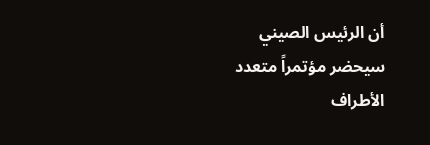أن الرئيس الصيني سيحضر مؤتمراً متعدد الأطراف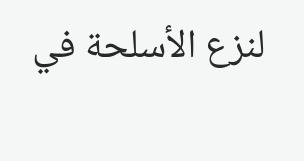لنزع الأسلحة في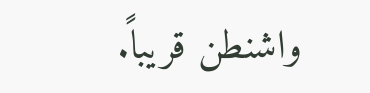واشنطن قريباً.